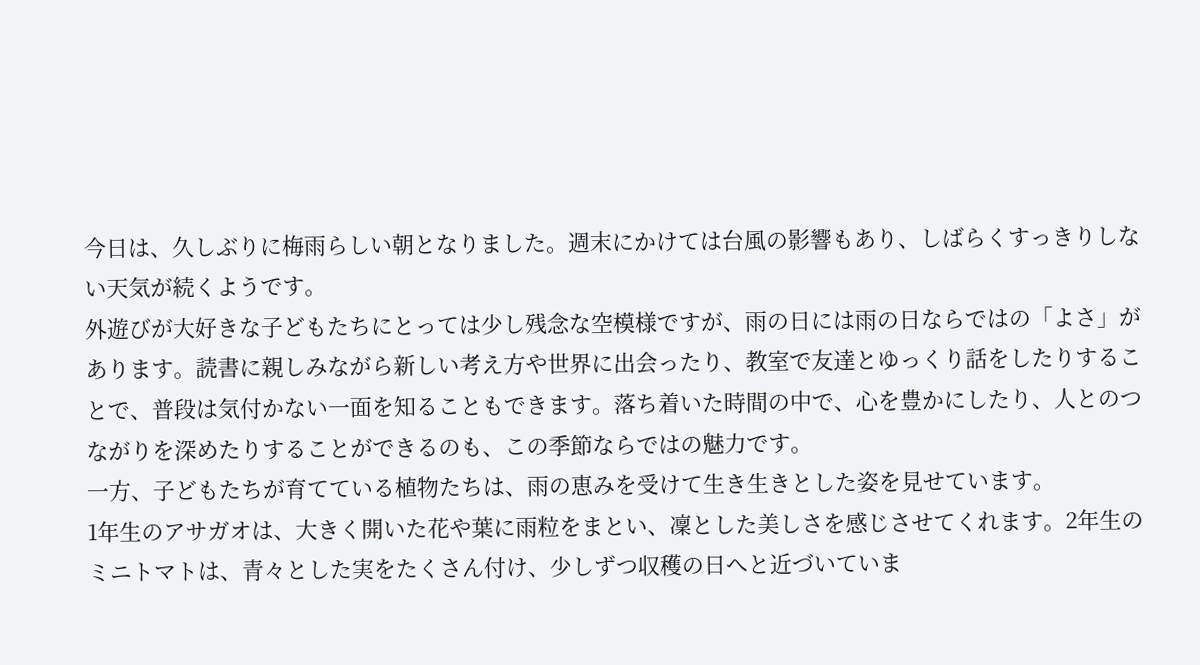今日は、久しぶりに梅雨らしい朝となりました。週末にかけては台風の影響もあり、しばらくすっきりしない天気が続くようです。
外遊びが大好きな子どもたちにとっては少し残念な空模様ですが、雨の日には雨の日ならではの「よさ」があります。読書に親しみながら新しい考え方や世界に出会ったり、教室で友達とゆっくり話をしたりすることで、普段は気付かない一面を知ることもできます。落ち着いた時間の中で、心を豊かにしたり、人とのつながりを深めたりすることができるのも、この季節ならではの魅力です。
一方、子どもたちが育てている植物たちは、雨の恵みを受けて生き生きとした姿を見せています。
1年生のアサガオは、大きく開いた花や葉に雨粒をまとい、凜とした美しさを感じさせてくれます。2年生のミニトマトは、青々とした実をたくさん付け、少しずつ収穫の日へと近づいていま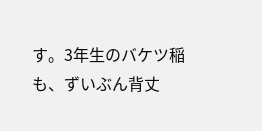す。3年生のバケツ稲も、ずいぶん背丈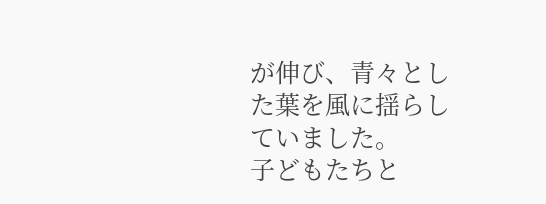が伸び、青々とした葉を風に揺らしていました。
子どもたちと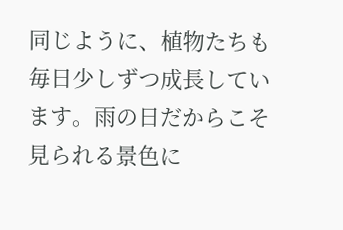同じように、植物たちも毎日少しずつ成長しています。雨の日だからこそ見られる景色に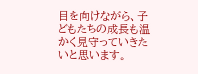目を向けながら、子どもたちの成長も温かく見守っていきたいと思います。